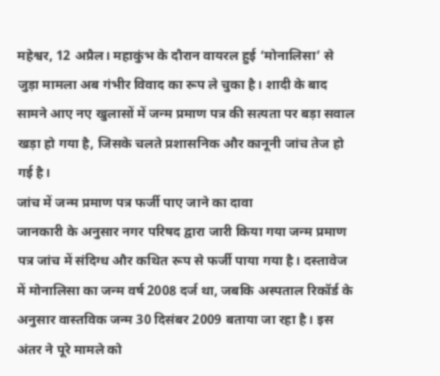महेश्वर, 12 अप्रैल। महाकुंभ के दौरान वायरल हुई ‘मोनालिसा’ से जुड़ा मामला अब गंभीर विवाद का रूप ले चुका है। शादी के बाद सामने आए नए खुलासों में जन्म प्रमाण पत्र की सत्यता पर बड़ा सवाल खड़ा हो गया है, जिसके चलते प्रशासनिक और कानूनी जांच तेज हो गई है।
जांच में जन्म प्रमाण पत्र फर्जी पाए जाने का दावा
जानकारी के अनुसार नगर परिषद द्वारा जारी किया गया जन्म प्रमाण पत्र जांच में संदिग्ध और कथित रूप से फर्जी पाया गया है। दस्तावेज में मोनालिसा का जन्म वर्ष 2008 दर्ज था, जबकि अस्पताल रिकॉर्ड के अनुसार वास्तविक जन्म 30 दिसंबर 2009 बताया जा रहा है। इस अंतर ने पूरे मामले को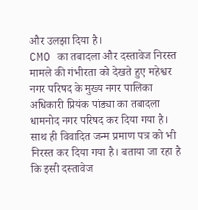और उलझा दिया है।
CMO का तबादला और दस्तावेज निरस्त
मामले की गंभीरता को देखते हुए महेश्वर नगर परिषद के मुख्य नगर पालिका अधिकारी प्रियंक पांड्या का तबादला धामनोद नगर परिषद कर दिया गया है। साथ ही विवादित जन्म प्रमाण पत्र को भी निरस्त कर दिया गया है। बताया जा रहा है कि इसी दस्तावेज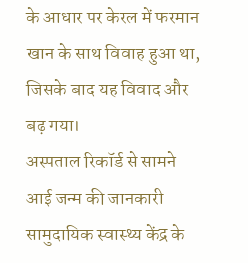के आधार पर केरल में फरमान खान के साथ विवाह हुआ था, जिसके बाद यह विवाद और बढ़ गया।
अस्पताल रिकॉर्ड से सामने आई जन्म की जानकारी
सामुदायिक स्वास्थ्य केंद्र के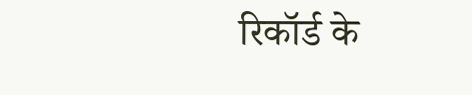रिकॉर्ड के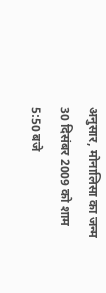अनुसार, मोनालिसा का जन्म 30 दिसंबर 2009 को शाम 5:50 बजे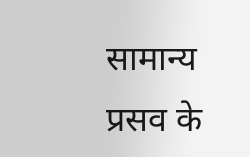सामान्य प्रसव के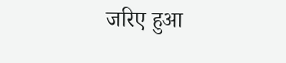जरिए हुआ